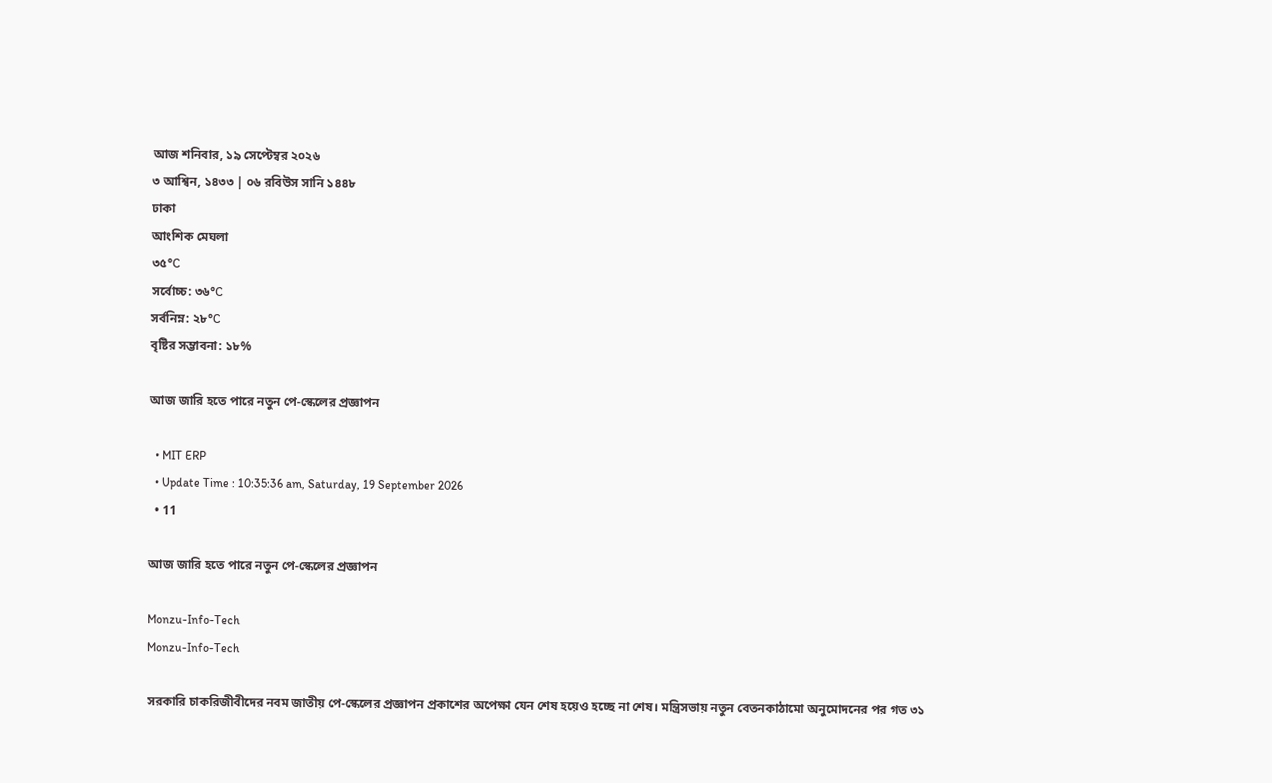আজ শনিবার, ১৯ সেপ্টেম্বর ২০২৬
৩ আশ্বিন, ১৪৩৩ | ০৬ রবিউস সানি ১৪৪৮
ঢাকা
আংশিক মেঘলা
৩৫°C
সর্বোচ্চ: ৩৬°C
সর্বনিম্ন: ২৮°C
বৃষ্টির সম্ভাবনা: ১৮%

আজ জারি হতে পারে নতুন পে-স্কেলের প্রজ্ঞাপন

  • MIT ERP
  • Update Time : 10:35:36 am, Saturday, 19 September 2026
  • 11

আজ জারি হতে পারে নতুন পে-স্কেলের প্রজ্ঞাপন

Monzu-Info-Tech
Monzu-Info-Tech

সরকারি চাকরিজীবীদের নবম জাতীয় পে-স্কেলের প্রজ্ঞাপন প্রকাশের অপেক্ষা যেন শেষ হয়েও হচ্ছে না শেষ। মন্ত্রিসভায় নতুন বেতনকাঠামো অনুমোদনের পর গত ৩১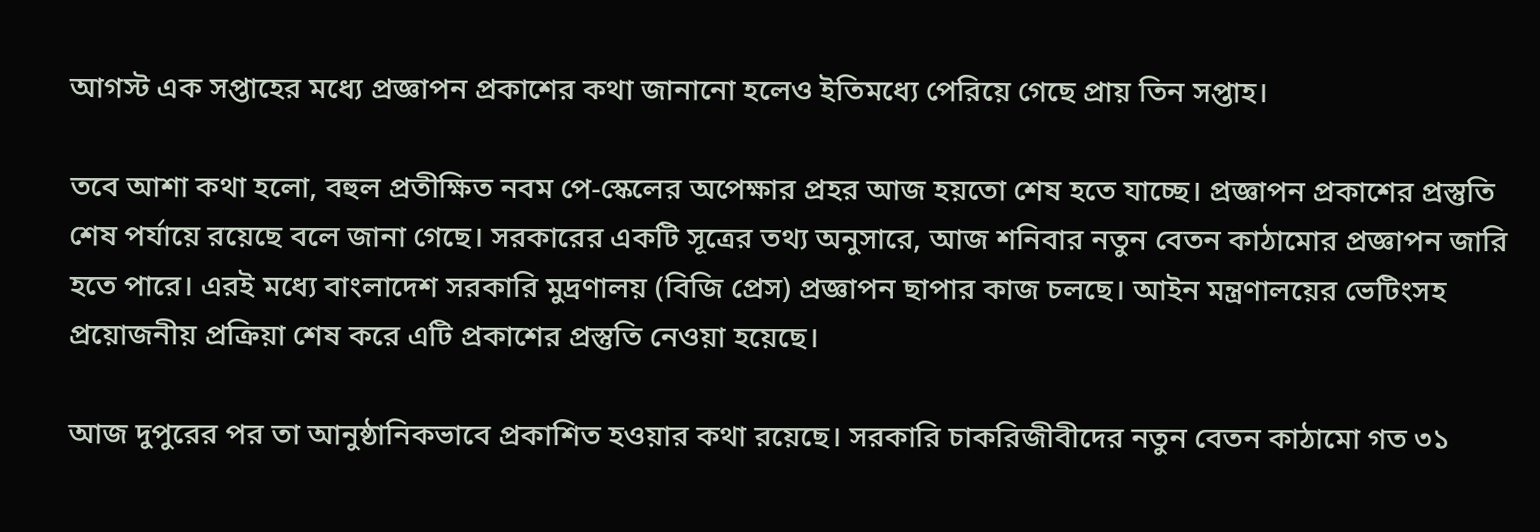আগস্ট এক সপ্তাহের মধ্যে প্রজ্ঞাপন প্রকাশের কথা জানানো হলেও ইতিমধ্যে পেরিয়ে গেছে প্রায় তিন সপ্তাহ।

তবে আশা কথা হলো, বহুল প্রতীক্ষিত নবম পে-স্কেলের অপেক্ষার প্রহর আজ হয়তো শেষ হতে যাচ্ছে। প্রজ্ঞাপন প্রকাশের প্রস্তুতি শেষ পর্যায়ে রয়েছে বলে জানা গেছে। সরকারের একটি সূত্রের তথ্য অনুসারে, আজ শনিবার নতুন বেতন কাঠামোর প্রজ্ঞাপন জারি হতে পারে। এরই মধ্যে বাংলাদেশ সরকারি মুদ্রণালয় (বিজি প্রেস) প্রজ্ঞাপন ছাপার কাজ চলছে। আইন মন্ত্রণালয়ের ভেটিংসহ প্রয়োজনীয় প্রক্রিয়া শেষ করে এটি প্রকাশের প্রস্তুতি নেওয়া হয়েছে।

আজ দুপুরের পর তা আনুষ্ঠানিকভাবে প্রকাশিত হওয়ার কথা রয়েছে। সরকারি চাকরিজীবীদের নতুন বেতন কাঠামো গত ৩১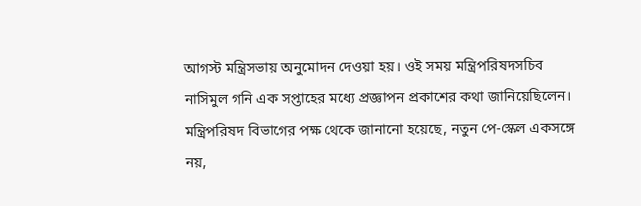আগস্ট মন্ত্রিসভায় অনুমোদন দেওয়া হয়। ওই সময় মন্ত্রিপরিষদসচিব নাসিমুল গনি এক সপ্তাহের মধ্যে প্রজ্ঞাপন প্রকাশের কথা জানিয়েছিলেন। মন্ত্রিপরিষদ বিভাগের পক্ষ থেকে জানানো হয়েছে, নতুন পে-স্কেল একসঙ্গে নয়,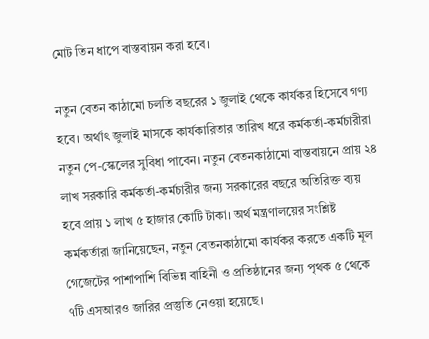মোট তিন ধাপে বাস্তবায়ন করা হবে।

নতুন বেতন কাঠামো চলতি বছরের ১ জুলাই থেকে কার্যকর হিসেবে গণ্য হবে। অর্থাৎ জুলাই মাসকে কার্যকারিতার তারিখ ধরে কর্মকর্তা-কর্মচারীরা নতুন পে-স্কেলের সুবিধা পাবেন। নতুন বেতনকাঠামো বাস্তবায়নে প্রায় ২৪ লাখ সরকারি কর্মকর্তা-কর্মচারীর জন্য সরকারের বছরে অতিরিক্ত ব্যয় হবে প্রায় ১ লাখ ৫ হাজার কোটি টাকা। অর্থ মন্ত্রণালয়ের সংশ্লিষ্ট কর্মকর্তারা জানিয়েছেন, নতুন বেতনকাঠামো কার্যকর করতে একটি মূল গেজেটের পাশাপাশি বিভিন্ন বাহিনী ও প্রতিষ্ঠানের জন্য পৃথক ৫ থেকে ৭টি এসআরও জারির প্রস্তুতি নেওয়া হয়েছে।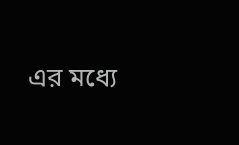এর মধ্যে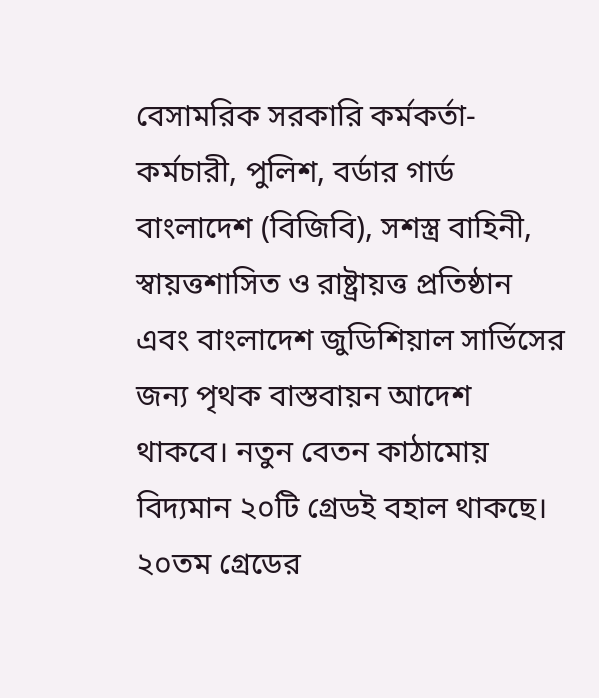বেসামরিক সরকারি কর্মকর্তা-কর্মচারী, পুলিশ, বর্ডার গার্ড বাংলাদেশ (বিজিবি), সশস্ত্র বাহিনী, স্বায়ত্তশাসিত ও রাষ্ট্রায়ত্ত প্রতিষ্ঠান এবং বাংলাদেশ জুডিশিয়াল সার্ভিসের জন্য পৃথক বাস্তবায়ন আদেশ থাকবে। নতুন বেতন কাঠামোয় বিদ্যমান ২০টি গ্রেডই বহাল থাকছে। ২০তম গ্রেডের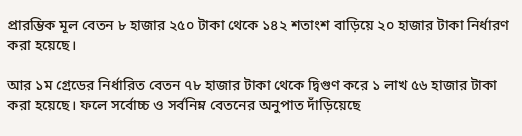প্রারম্ভিক মূল বেতন ৮ হাজার ২৫০ টাকা থেকে ১৪২ শতাংশ বাড়িয়ে ২০ হাজার টাকা নির্ধারণ করা হয়েছে।

আর ১ম গ্রেডের নির্ধারিত বেতন ৭৮ হাজার টাকা থেকে দ্বিগুণ করে ১ লাখ ৫৬ হাজার টাকা করা হয়েছে। ফলে সর্বোচ্চ ও সর্বনিম্ন বেতনের অনুপাত দাঁড়িয়েছে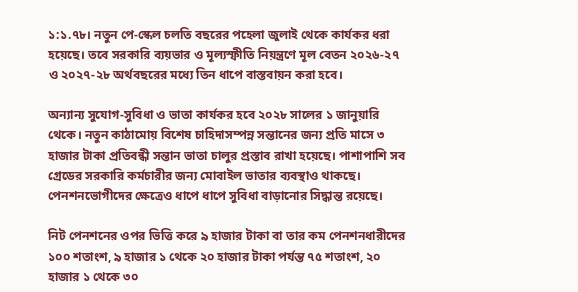১:১.৭৮। নতুন পে-স্কেল চলতি বছরের পহেলা জুলাই থেকে কার্যকর ধরা হয়েছে। তবে সরকারি ব্যয়ভার ও মূল্যস্ফীতি নিয়ন্ত্রণে মূল বেতন ২০২৬-২৭ ও ২০২৭-২৮ অর্থবছরের মধ্যে তিন ধাপে বাস্তবায়ন করা হবে।

অন্যান্য সুযোগ-সুবিধা ও ভাতা কার্যকর হবে ২০২৮ সালের ১ জানুয়ারি থেকে। নতুন কাঠামোয় বিশেষ চাহিদাসম্পন্ন সন্তানের জন্য প্রতি মাসে ৩ হাজার টাকা প্রতিবন্ধী সন্তান ভাতা চালুর প্রস্তাব রাখা হয়েছে। পাশাপাশি সব গ্রেডের সরকারি কর্মচারীর জন্য মোবাইল ভাতার ব্যবস্থাও থাকছে। পেনশনভোগীদের ক্ষেত্রেও ধাপে ধাপে সুবিধা বাড়ানোর সিদ্ধান্ত রয়েছে।

নিট পেনশনের ওপর ভিত্তি করে ৯ হাজার টাকা বা তার কম পেনশনধারীদের ১০০ শতাংশ, ৯ হাজার ১ থেকে ২০ হাজার টাকা পর্যন্ত ৭৫ শতাংশ, ২০ হাজার ১ থেকে ৩০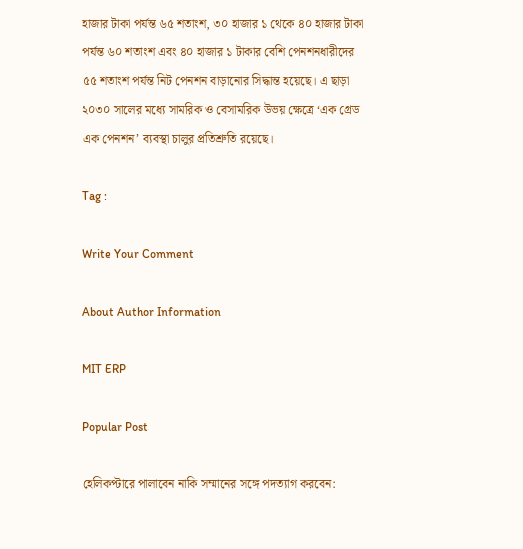হাজার টাকা পর্যন্ত ৬৫ শতাংশ, ৩০ হাজার ১ থেকে ৪০ হাজার টাকা পর্যন্ত ৬০ শতাংশ এবং ৪০ হাজার ১ টাকার বেশি পেনশনধারীদের ৫৫ শতাংশ পর্যন্ত নিট পেনশন বাড়ানোর সিদ্ধান্ত হয়েছে। এ ছাড়া ২০৩০ সালের মধ্যে সামরিক ও বেসামরিক উভয় ক্ষেত্রে ‘এক গ্রেড এক পেনশন’ ব্যবস্থা চালুর প্রতিশ্রুতি রয়েছে।

Tag :

Write Your Comment

About Author Information

MIT ERP

Popular Post

হেলিকপ্টারে পালাবেন নাকি সম্মানের সঙ্গে পদত্যাগ করবেন: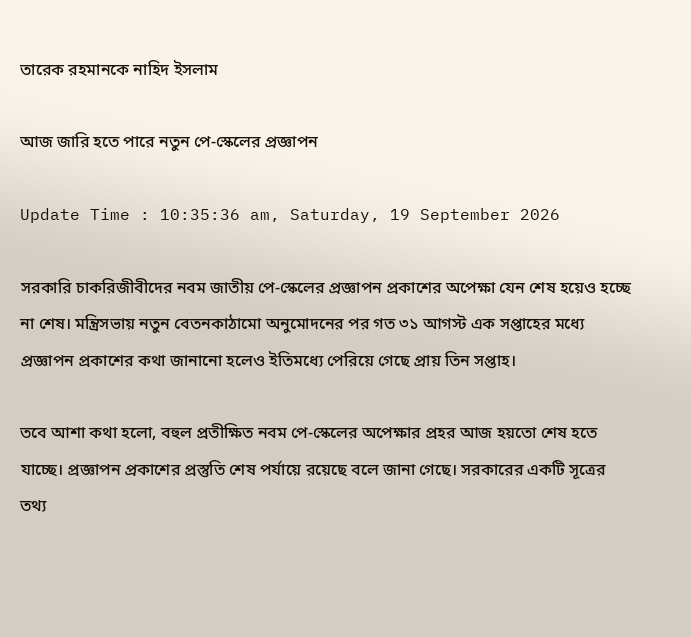তারেক রহমানকে নাহিদ ইসলাম

আজ জারি হতে পারে নতুন পে-স্কেলের প্রজ্ঞাপন

Update Time : 10:35:36 am, Saturday, 19 September 2026

সরকারি চাকরিজীবীদের নবম জাতীয় পে-স্কেলের প্রজ্ঞাপন প্রকাশের অপেক্ষা যেন শেষ হয়েও হচ্ছে না শেষ। মন্ত্রিসভায় নতুন বেতনকাঠামো অনুমোদনের পর গত ৩১ আগস্ট এক সপ্তাহের মধ্যে প্রজ্ঞাপন প্রকাশের কথা জানানো হলেও ইতিমধ্যে পেরিয়ে গেছে প্রায় তিন সপ্তাহ।

তবে আশা কথা হলো, বহুল প্রতীক্ষিত নবম পে-স্কেলের অপেক্ষার প্রহর আজ হয়তো শেষ হতে যাচ্ছে। প্রজ্ঞাপন প্রকাশের প্রস্তুতি শেষ পর্যায়ে রয়েছে বলে জানা গেছে। সরকারের একটি সূত্রের তথ্য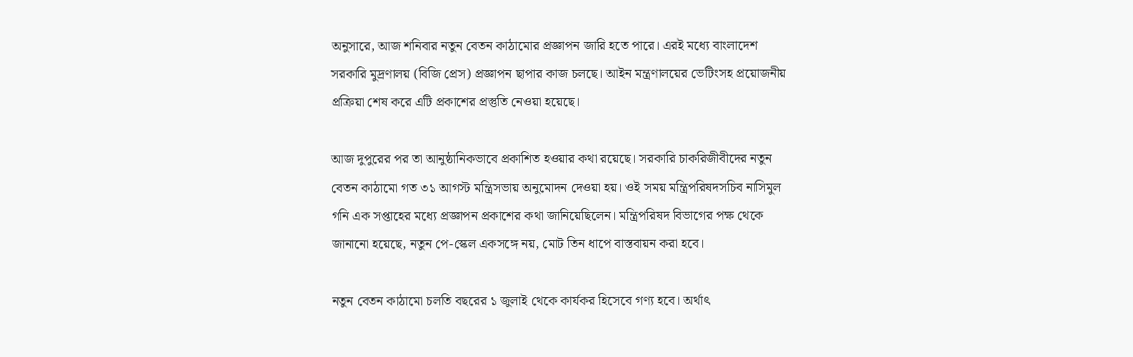অনুসারে, আজ শনিবার নতুন বেতন কাঠামোর প্রজ্ঞাপন জারি হতে পারে। এরই মধ্যে বাংলাদেশ সরকারি মুদ্রণালয় (বিজি প্রেস) প্রজ্ঞাপন ছাপার কাজ চলছে। আইন মন্ত্রণালয়ের ভেটিংসহ প্রয়োজনীয় প্রক্রিয়া শেষ করে এটি প্রকাশের প্রস্তুতি নেওয়া হয়েছে।

আজ দুপুরের পর তা আনুষ্ঠানিকভাবে প্রকাশিত হওয়ার কথা রয়েছে। সরকারি চাকরিজীবীদের নতুন বেতন কাঠামো গত ৩১ আগস্ট মন্ত্রিসভায় অনুমোদন দেওয়া হয়। ওই সময় মন্ত্রিপরিষদসচিব নাসিমুল গনি এক সপ্তাহের মধ্যে প্রজ্ঞাপন প্রকাশের কথা জানিয়েছিলেন। মন্ত্রিপরিষদ বিভাগের পক্ষ থেকে জানানো হয়েছে, নতুন পে-স্কেল একসঙ্গে নয়, মোট তিন ধাপে বাস্তবায়ন করা হবে।

নতুন বেতন কাঠামো চলতি বছরের ১ জুলাই থেকে কার্যকর হিসেবে গণ্য হবে। অর্থাৎ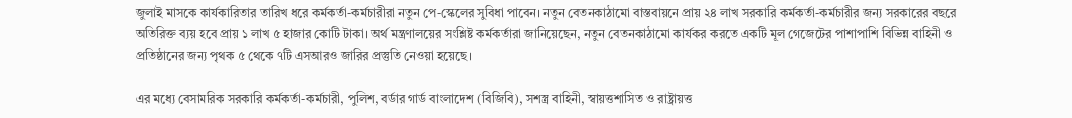জুলাই মাসকে কার্যকারিতার তারিখ ধরে কর্মকর্তা-কর্মচারীরা নতুন পে-স্কেলের সুবিধা পাবেন। নতুন বেতনকাঠামো বাস্তবায়নে প্রায় ২৪ লাখ সরকারি কর্মকর্তা-কর্মচারীর জন্য সরকারের বছরে অতিরিক্ত ব্যয় হবে প্রায় ১ লাখ ৫ হাজার কোটি টাকা। অর্থ মন্ত্রণালয়ের সংশ্লিষ্ট কর্মকর্তারা জানিয়েছেন, নতুন বেতনকাঠামো কার্যকর করতে একটি মূল গেজেটের পাশাপাশি বিভিন্ন বাহিনী ও প্রতিষ্ঠানের জন্য পৃথক ৫ থেকে ৭টি এসআরও জারির প্রস্তুতি নেওয়া হয়েছে।

এর মধ্যে বেসামরিক সরকারি কর্মকর্তা-কর্মচারী, পুলিশ, বর্ডার গার্ড বাংলাদেশ (বিজিবি), সশস্ত্র বাহিনী, স্বায়ত্তশাসিত ও রাষ্ট্রায়ত্ত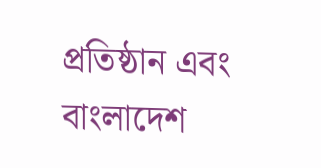প্রতিষ্ঠান এবং বাংলাদেশ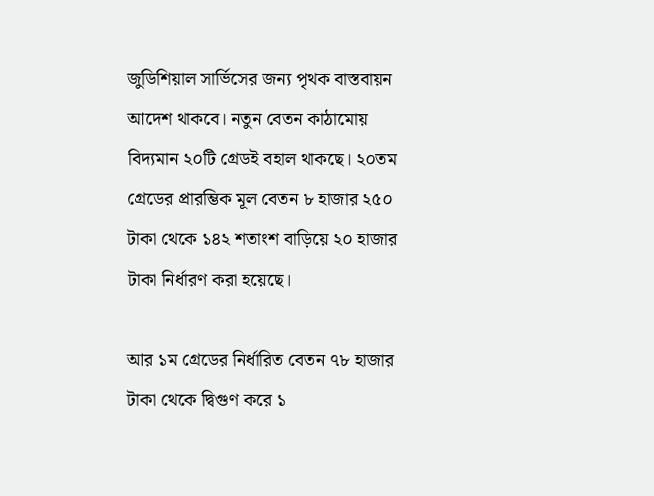জুডিশিয়াল সার্ভিসের জন্য পৃথক বাস্তবায়ন আদেশ থাকবে। নতুন বেতন কাঠামোয় বিদ্যমান ২০টি গ্রেডই বহাল থাকছে। ২০তম গ্রেডের প্রারম্ভিক মূল বেতন ৮ হাজার ২৫০ টাকা থেকে ১৪২ শতাংশ বাড়িয়ে ২০ হাজার টাকা নির্ধারণ করা হয়েছে।

আর ১ম গ্রেডের নির্ধারিত বেতন ৭৮ হাজার টাকা থেকে দ্বিগুণ করে ১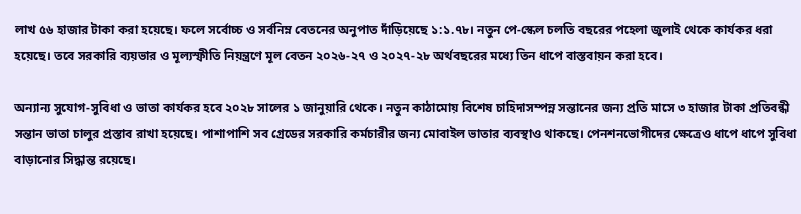লাখ ৫৬ হাজার টাকা করা হয়েছে। ফলে সর্বোচ্চ ও সর্বনিম্ন বেতনের অনুপাত দাঁড়িয়েছে ১:১.৭৮। নতুন পে-স্কেল চলতি বছরের পহেলা জুলাই থেকে কার্যকর ধরা হয়েছে। তবে সরকারি ব্যয়ভার ও মূল্যস্ফীতি নিয়ন্ত্রণে মূল বেতন ২০২৬-২৭ ও ২০২৭-২৮ অর্থবছরের মধ্যে তিন ধাপে বাস্তবায়ন করা হবে।

অন্যান্য সুযোগ-সুবিধা ও ভাতা কার্যকর হবে ২০২৮ সালের ১ জানুয়ারি থেকে। নতুন কাঠামোয় বিশেষ চাহিদাসম্পন্ন সন্তানের জন্য প্রতি মাসে ৩ হাজার টাকা প্রতিবন্ধী সন্তান ভাতা চালুর প্রস্তাব রাখা হয়েছে। পাশাপাশি সব গ্রেডের সরকারি কর্মচারীর জন্য মোবাইল ভাতার ব্যবস্থাও থাকছে। পেনশনভোগীদের ক্ষেত্রেও ধাপে ধাপে সুবিধা বাড়ানোর সিদ্ধান্ত রয়েছে।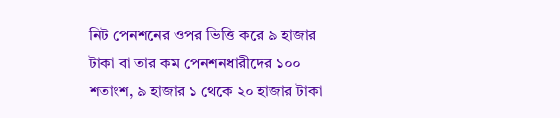নিট পেনশনের ওপর ভিত্তি করে ৯ হাজার টাকা বা তার কম পেনশনধারীদের ১০০ শতাংশ, ৯ হাজার ১ থেকে ২০ হাজার টাকা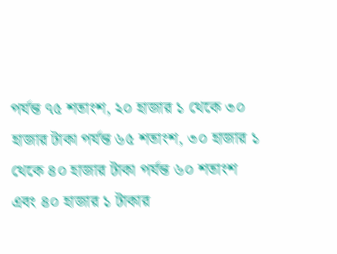পর্যন্ত ৭৫ শতাংশ, ২০ হাজার ১ থেকে ৩০ হাজার টাকা পর্যন্ত ৬৫ শতাংশ, ৩০ হাজার ১ থেকে ৪০ হাজার টাকা পর্যন্ত ৬০ শতাংশ এবং ৪০ হাজার ১ টাকার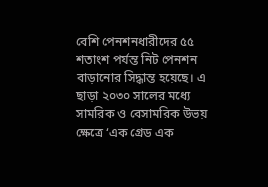বেশি পেনশনধারীদের ৫৫ শতাংশ পর্যন্ত নিট পেনশন বাড়ানোর সিদ্ধান্ত হয়েছে। এ ছাড়া ২০৩০ সালের মধ্যে সামরিক ও বেসামরিক উভয় ক্ষেত্রে ‘এক গ্রেড এক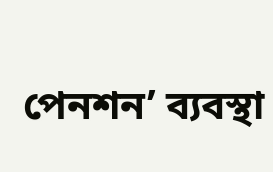পেনশন’ ব্যবস্থা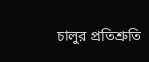চালুর প্রতিশ্রুতি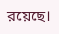রয়েছে।